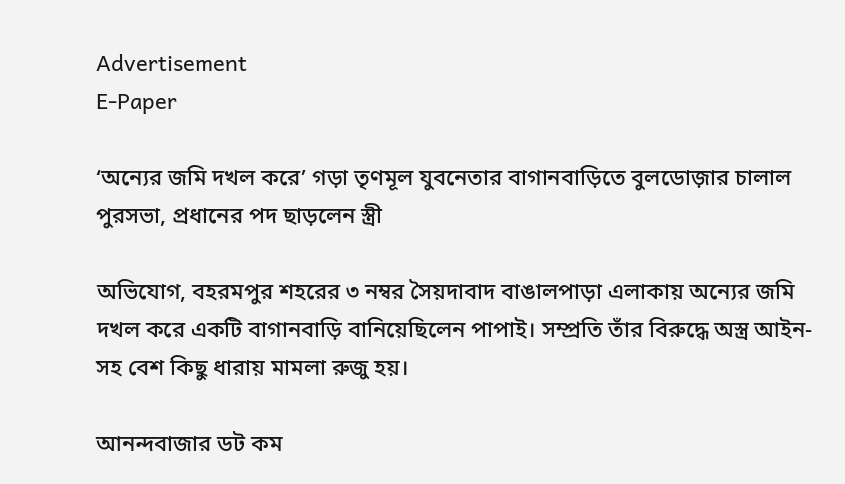Advertisement
E-Paper

‘অন্যের জমি দখল করে’ গড়া তৃণমূল যুবনেতার বাগানবাড়িতে বুলডোজ়ার চালাল পুরসভা, প্রধানের পদ ছাড়লেন স্ত্রী

অভিযোগ, বহরমপুর শহরের ৩ নম্বর সৈয়দাবাদ বাঙালপাড়া এলাকায় অন্যের জমি দখল করে একটি বাগানবাড়ি বানিয়েছিলেন পাপাই। সম্প্রতি তাঁর বিরুদ্ধে অস্ত্র আইন-সহ বেশ কিছু ধারায় মামলা রুজু হয়।

আনন্দবাজার ডট কম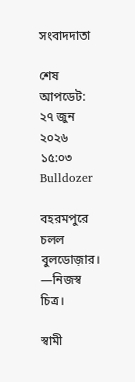সংবাদদাতা

শেষ আপডেট: ২৭ জুন ২০২৬ ১৫:০৩
Bulldozer

বহরমপুরে চলল বুলডোজ়ার। —নিজস্ব চিত্র।

স্বামী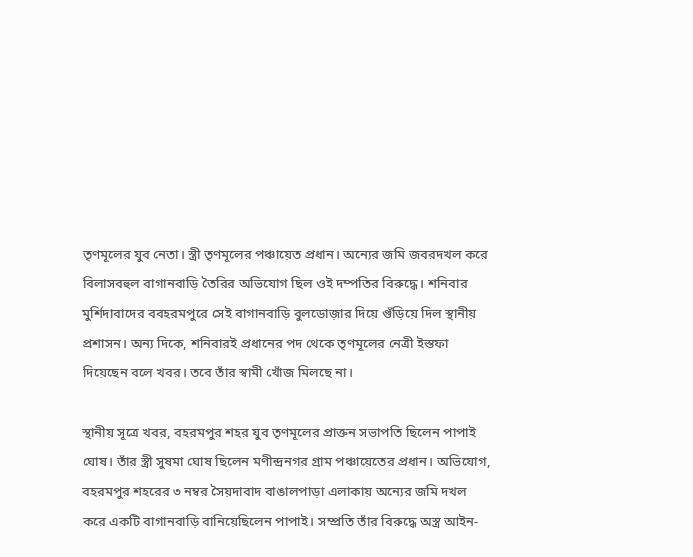তৃণমূলের যুব নেতা। স্ত্রী তৃণমূলের পঞ্চায়েত প্রধান। অন্যের জমি জবরদখল করে বিলাসবহুল বাগানবাড়ি তৈরির অভিযোগ ছিল ওই দম্পতির বিরুদ্ধে। শনিবার মুর্শিদাবাদের ববহরমপুরে সেই বাগানবাড়ি বুলডোজ়ার দিয়ে গুঁড়িয়ে দিল স্থানীয় প্রশাসন। অন্য দিকে, শনিবারই প্রধানের পদ থেকে তৃণমূলের নেত্রী ইস্তফা দিয়েছেন বলে খবর। তবে তাঁর স্বামী খোঁজ মিলছে না।

স্থানীয় সূত্রে খবর, বহরমপুর শহর যুব তৃণমূলের প্রাক্তন সভাপতি ছিলেন পাপাই ঘোষ। তাঁর স্ত্রী সুষমা ঘোষ ছিলেন মণীন্দ্রনগর গ্রাম পঞ্চায়েতের প্রধান। অভিযোগ, বহরমপুর শহরের ৩ নম্বর সৈয়দাবাদ বাঙালপাড়া এলাকায় অন্যের জমি দখল করে একটি বাগানবাড়ি বানিয়েছিলেন পাপাই। সম্প্রতি তাঁর বিরুদ্ধে অস্ত্র আইন-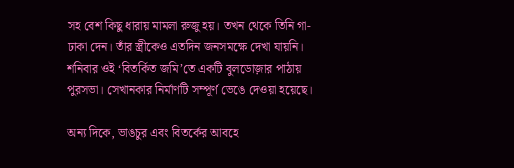সহ বেশ কিছু ধারায় মামলা রুজু হয়। তখন থেকে তিনি গা-ঢাকা দেন। তাঁর স্ত্রীকেও এতদিন জনসমক্ষে দেখা যায়নি। শনিবার ওই ‘বিতর্কিত জমি’তে একটি বুলডোজ়ার পাঠায় পুরসভা। সেখানকার নির্মাণটি সম্পূর্ণ ভেঙে দেওয়া হয়েছে।

অন্য দিকে, ভাঙচুর এবং বিতর্কের আবহে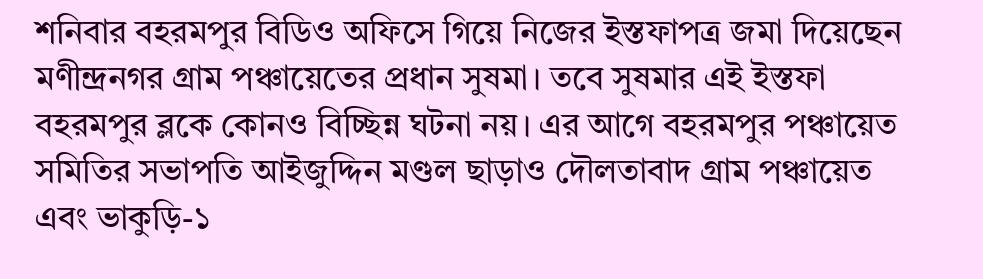শনিবার বহরমপুর বিডিও অফিসে গিয়ে নিজের ইস্তফাপত্র জমা দিয়েছেন মণীন্দ্রনগর গ্রাম পঞ্চায়েতের প্রধান সুষমা। তবে সুষমার এই ইস্তফা বহরমপুর ব্লকে কোনও বিচ্ছিন্ন ঘটনা নয়। এর আগে বহরমপুর পঞ্চায়েত সমিতির সভাপতি আইজুদ্দিন মণ্ডল ছাড়াও দৌলতাবাদ গ্রাম পঞ্চায়েত এবং ভাকুড়ি-১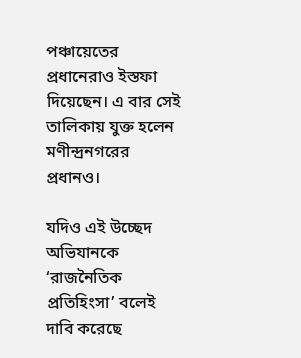পঞ্চায়েতের প্রধানেরাও ইস্তফা দিয়েছেন। এ বার সেই তালিকায় যুক্ত হলেন মণীন্দ্রনগরের প্রধানও।

যদিও এই উচ্ছেদ অভিযানকে ‘রাজনৈতিক প্রতিহিংসা’ বলেই দাবি করেছে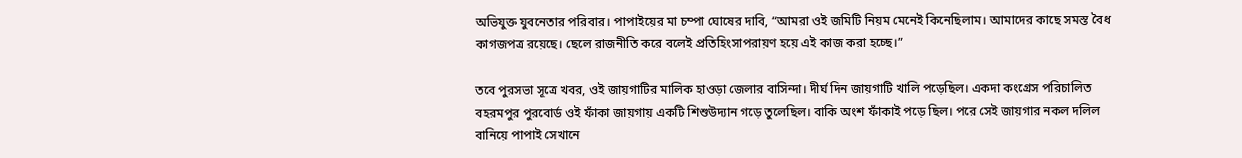অভিযুক্ত যুবনেতার পরিবার। পাপাইয়ের মা চম্পা ঘোষের দাবি, “আমরা ওই জমিটি নিয়ম মেনেই কিনেছিলাম। আমাদের কাছে সমস্ত বৈধ কাগজপত্র রয়েছে। ছেলে রাজনীতি করে বলেই প্রতিহিংসাপরায়ণ হয়ে এই কাজ করা হচ্ছে।”

তবে পুরসভা সূত্রে খবর, ওই জায়গাটির মালিক হাওড়া জেলার বাসিন্দা। দীর্ঘ দিন জায়গাটি খালি পড়েছিল। একদা কংগ্রেস পরিচালিত বহরমপুর পুরবোর্ড ওই ফাঁকা জায়গায় একটি শিশুউদ্যান গড়ে তুলেছিল। বাকি অংশ ফাঁকাই পড়ে ছিল। পরে সেই জায়গার নকল দলিল বানিয়ে পাপাই সেখানে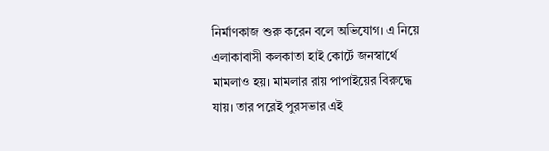নির্মাণকাজ শুরু করেন বলে অভিযোগ। এ নিয়ে এলাকাবাসী কলকাতা হাই কোর্টে জনস্বার্থে মামলাও হয়। মামলার রায় পাপাইয়ের বিরুদ্ধে যায়। তার পরেই পুরসভার এই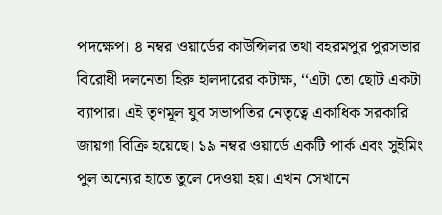পদক্ষেপ। ৪ নম্বর ওয়ার্ডের কাউন্সিলর তথা বহরমপুর পুরসভার বিরোধী দলনেতা হিরু হালদারের কটাক্ষ, ‘‘এটা তো ছোট একটা ব্যাপার। এই তৃণমূল যুব সভাপতির নেতৃত্বে একাধিক সরকারি জায়গা বিক্রি হয়েছে। ১৯ নম্বর ওয়ার্ডে একটি পার্ক এবং সুইমিং পুল অন্যের হাতে তুলে দেওয়া হয়। এখন সেখানে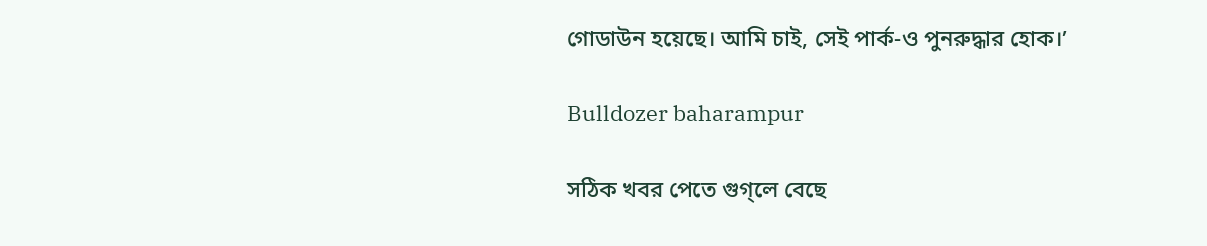গোডাউন হয়েছে। আমি চাই, সেই পার্ক-ও পুনরুদ্ধার হোক।’

Bulldozer baharampur

সঠিক খবর পেতে গুগ্‌লে বেছে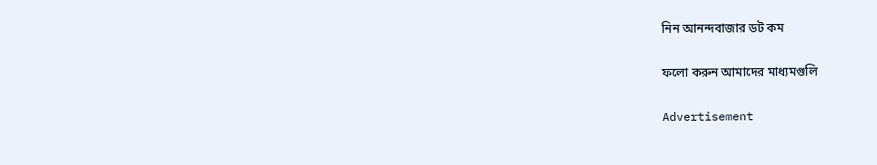নিন আনন্দবাজার ডট কম

ফলো করুন আমাদের মাধ্যমগুলি

Advertisement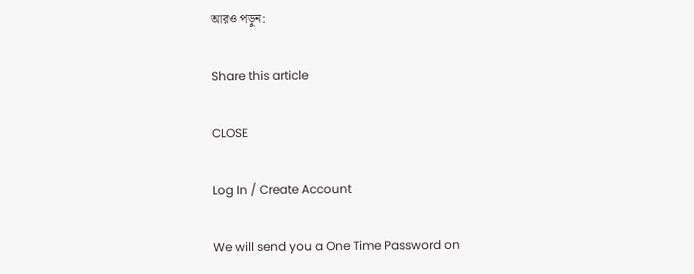আরও পড়ুন:

Share this article

CLOSE

Log In / Create Account

We will send you a One Time Password on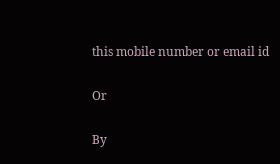this mobile number or email id

Or

By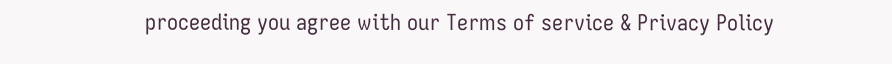proceeding you agree with our Terms of service & Privacy Policy